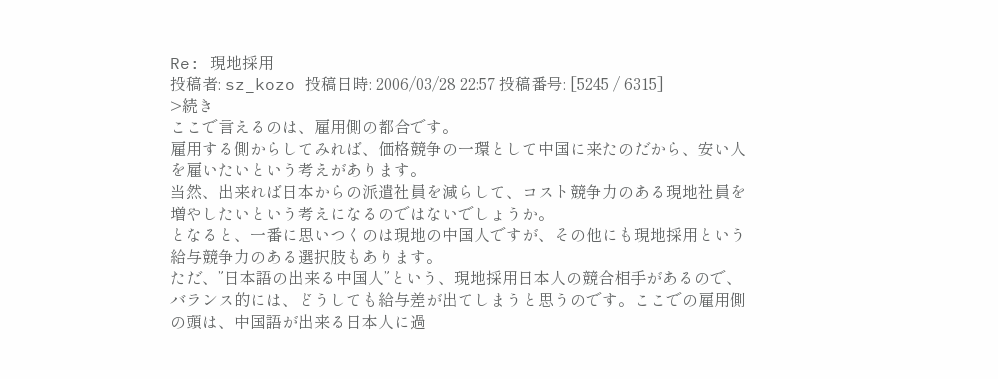Re: 現地採用
投稿者: sz_kozo 投稿日時: 2006/03/28 22:57 投稿番号: [5245 / 6315]
>続き
ここで言えるのは、雇用側の都合です。
雇用する側からしてみれば、価格競争の一環として中国に来たのだから、安い人を雇いたいという考えがあります。
当然、出来れば日本からの派遣社員を減らして、コスト競争力のある現地社員を増やしたいという考えになるのではないでしょうか。
となると、一番に思いつくのは現地の中国人ですが、その他にも現地採用という給与競争力のある選択肢もあります。
ただ、”日本語の出来る中国人”という、現地採用日本人の競合相手があるので、バランス的には、どうしても給与差が出てしまうと思うのです。ここでの雇用側の頭は、中国語が出来る日本人に過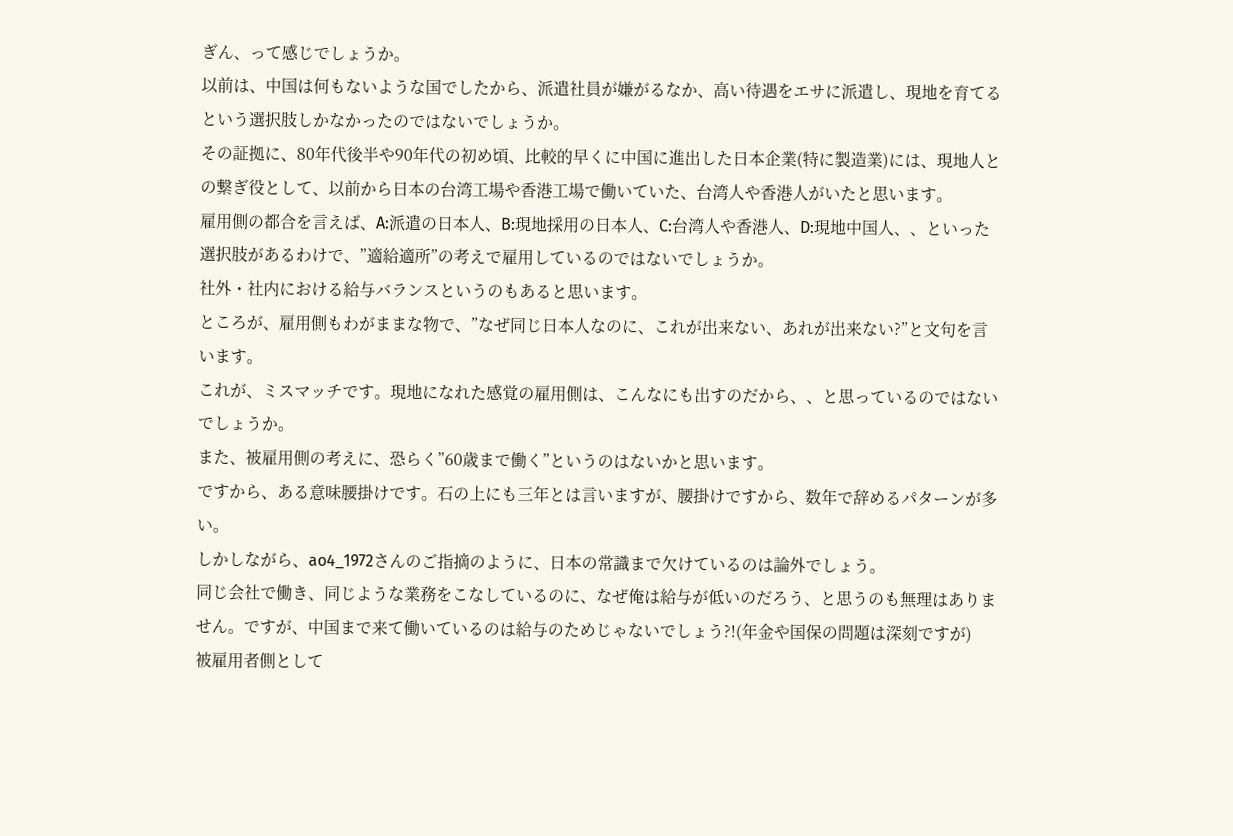ぎん、って感じでしょうか。
以前は、中国は何もないような国でしたから、派遣社員が嫌がるなか、高い待遇をエサに派遣し、現地を育てるという選択肢しかなかったのではないでしょうか。
その証拠に、80年代後半や90年代の初め頃、比較的早くに中国に進出した日本企業(特に製造業)には、現地人との繋ぎ役として、以前から日本の台湾工場や香港工場で働いていた、台湾人や香港人がいたと思います。
雇用側の都合を言えば、A:派遣の日本人、B:現地採用の日本人、C:台湾人や香港人、D:現地中国人、、といった選択肢があるわけで、”適給適所”の考えで雇用しているのではないでしょうか。
社外・社内における給与バランスというのもあると思います。
ところが、雇用側もわがままな物で、”なぜ同じ日本人なのに、これが出来ない、あれが出来ない?”と文句を言います。
これが、ミスマッチです。現地になれた感覚の雇用側は、こんなにも出すのだから、、と思っているのではないでしょうか。
また、被雇用側の考えに、恐らく”60歳まで働く”というのはないかと思います。
ですから、ある意味腰掛けです。石の上にも三年とは言いますが、腰掛けですから、数年で辞めるパターンが多い。
しかしながら、ao4_1972さんのご指摘のように、日本の常識まで欠けているのは論外でしょう。
同じ会社で働き、同じような業務をこなしているのに、なぜ俺は給与が低いのだろう、と思うのも無理はありません。ですが、中国まで来て働いているのは給与のためじゃないでしょう?!(年金や国保の問題は深刻ですが)
被雇用者側として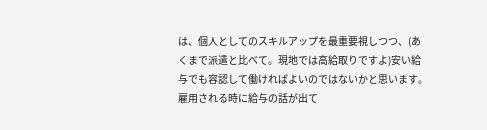は、個人としてのスキルアップを最重要視しつつ、(あくまで派遣と比べて。現地では高給取りですよ)安い給与でも容認して働ければよいのではないかと思います。
雇用される時に給与の話が出て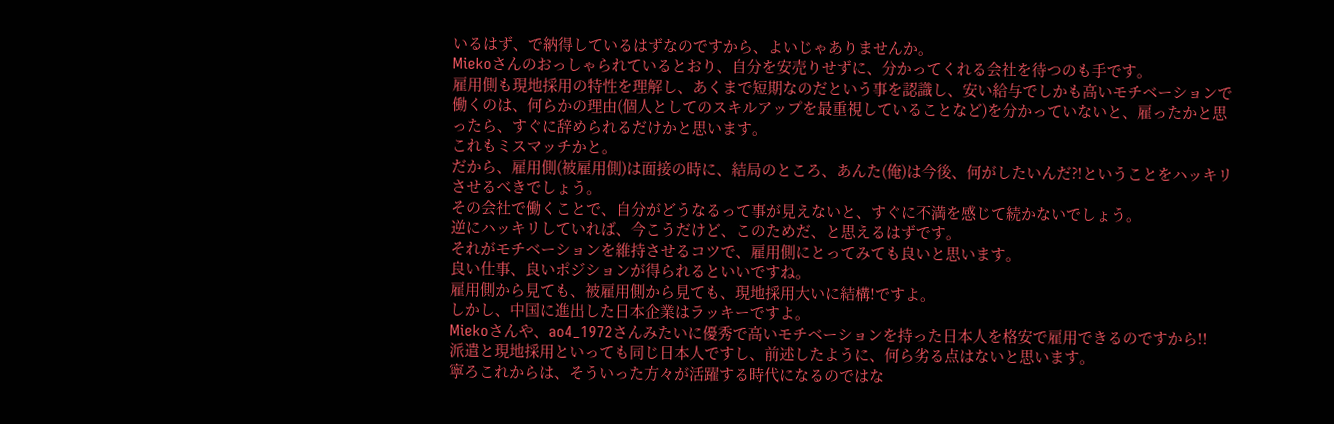いるはず、で納得しているはずなのですから、よいじゃありませんか。
Miekoさんのおっしゃられているとおり、自分を安売りせずに、分かってくれる会社を待つのも手です。
雇用側も現地採用の特性を理解し、あくまで短期なのだという事を認識し、安い給与でしかも高いモチベーションで働くのは、何らかの理由(個人としてのスキルアップを最重視していることなど)を分かっていないと、雇ったかと思ったら、すぐに辞められるだけかと思います。
これもミスマッチかと。
だから、雇用側(被雇用側)は面接の時に、結局のところ、あんた(俺)は今後、何がしたいんだ?!ということをハッキリさせるべきでしょう。
その会社で働くことで、自分がどうなるって事が見えないと、すぐに不満を感じて続かないでしょう。
逆にハッキリしていれば、今こうだけど、このためだ、と思えるはずです。
それがモチベーションを維持させるコツで、雇用側にとってみても良いと思います。
良い仕事、良いポジションが得られるといいですね。
雇用側から見ても、被雇用側から見ても、現地採用大いに結構!ですよ。
しかし、中国に進出した日本企業はラッキーですよ。
Miekoさんや、ao4_1972さんみたいに優秀で高いモチベーションを持った日本人を格安で雇用できるのですから!!
派遣と現地採用といっても同じ日本人ですし、前述したように、何ら劣る点はないと思います。
寧ろこれからは、そういった方々が活躍する時代になるのではな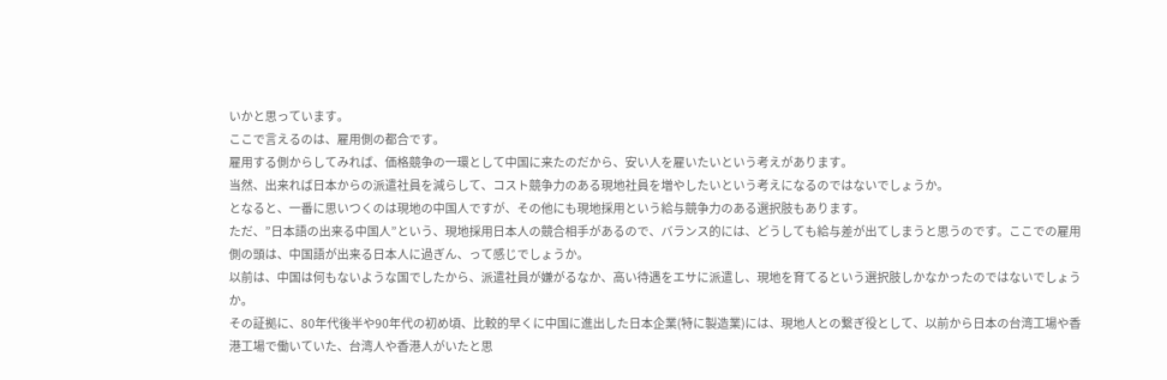いかと思っています。
ここで言えるのは、雇用側の都合です。
雇用する側からしてみれば、価格競争の一環として中国に来たのだから、安い人を雇いたいという考えがあります。
当然、出来れば日本からの派遣社員を減らして、コスト競争力のある現地社員を増やしたいという考えになるのではないでしょうか。
となると、一番に思いつくのは現地の中国人ですが、その他にも現地採用という給与競争力のある選択肢もあります。
ただ、”日本語の出来る中国人”という、現地採用日本人の競合相手があるので、バランス的には、どうしても給与差が出てしまうと思うのです。ここでの雇用側の頭は、中国語が出来る日本人に過ぎん、って感じでしょうか。
以前は、中国は何もないような国でしたから、派遣社員が嫌がるなか、高い待遇をエサに派遣し、現地を育てるという選択肢しかなかったのではないでしょうか。
その証拠に、80年代後半や90年代の初め頃、比較的早くに中国に進出した日本企業(特に製造業)には、現地人との繋ぎ役として、以前から日本の台湾工場や香港工場で働いていた、台湾人や香港人がいたと思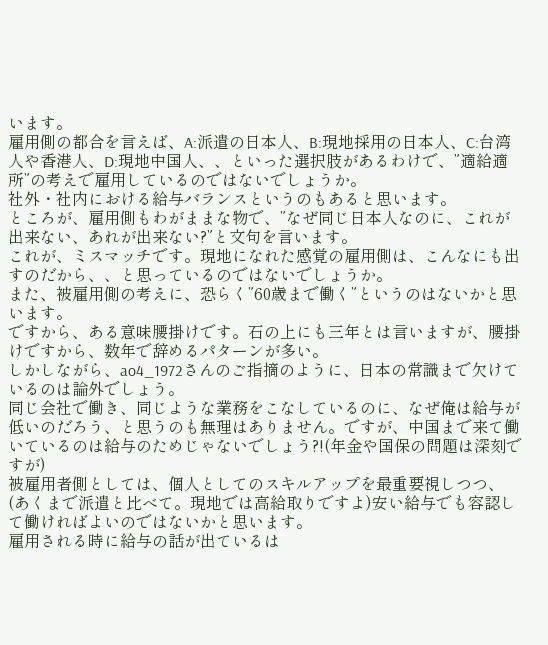います。
雇用側の都合を言えば、A:派遣の日本人、B:現地採用の日本人、C:台湾人や香港人、D:現地中国人、、といった選択肢があるわけで、”適給適所”の考えで雇用しているのではないでしょうか。
社外・社内における給与バランスというのもあると思います。
ところが、雇用側もわがままな物で、”なぜ同じ日本人なのに、これが出来ない、あれが出来ない?”と文句を言います。
これが、ミスマッチです。現地になれた感覚の雇用側は、こんなにも出すのだから、、と思っているのではないでしょうか。
また、被雇用側の考えに、恐らく”60歳まで働く”というのはないかと思います。
ですから、ある意味腰掛けです。石の上にも三年とは言いますが、腰掛けですから、数年で辞めるパターンが多い。
しかしながら、ao4_1972さんのご指摘のように、日本の常識まで欠けているのは論外でしょう。
同じ会社で働き、同じような業務をこなしているのに、なぜ俺は給与が低いのだろう、と思うのも無理はありません。ですが、中国まで来て働いているのは給与のためじゃないでしょう?!(年金や国保の問題は深刻ですが)
被雇用者側としては、個人としてのスキルアップを最重要視しつつ、(あくまで派遣と比べて。現地では高給取りですよ)安い給与でも容認して働ければよいのではないかと思います。
雇用される時に給与の話が出ているは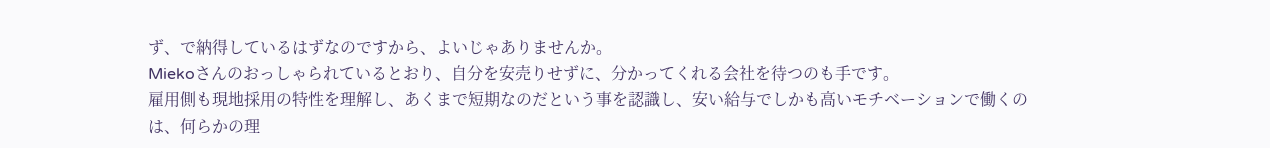ず、で納得しているはずなのですから、よいじゃありませんか。
Miekoさんのおっしゃられているとおり、自分を安売りせずに、分かってくれる会社を待つのも手です。
雇用側も現地採用の特性を理解し、あくまで短期なのだという事を認識し、安い給与でしかも高いモチベーションで働くのは、何らかの理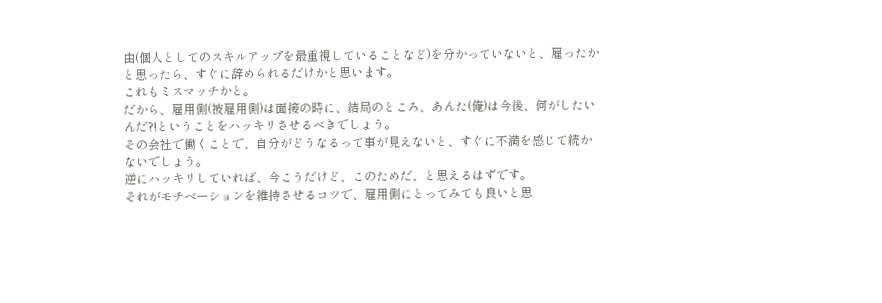由(個人としてのスキルアップを最重視していることなど)を分かっていないと、雇ったかと思ったら、すぐに辞められるだけかと思います。
これもミスマッチかと。
だから、雇用側(被雇用側)は面接の時に、結局のところ、あんた(俺)は今後、何がしたいんだ?!ということをハッキリさせるべきでしょう。
その会社で働くことで、自分がどうなるって事が見えないと、すぐに不満を感じて続かないでしょう。
逆にハッキリしていれば、今こうだけど、このためだ、と思えるはずです。
それがモチベーションを維持させるコツで、雇用側にとってみても良いと思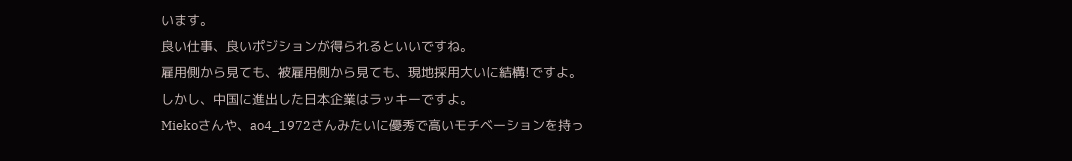います。
良い仕事、良いポジションが得られるといいですね。
雇用側から見ても、被雇用側から見ても、現地採用大いに結構!ですよ。
しかし、中国に進出した日本企業はラッキーですよ。
Miekoさんや、ao4_1972さんみたいに優秀で高いモチベーションを持っ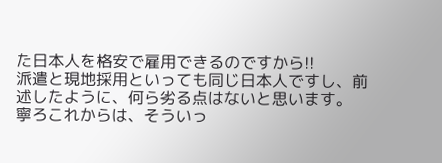た日本人を格安で雇用できるのですから!!
派遣と現地採用といっても同じ日本人ですし、前述したように、何ら劣る点はないと思います。
寧ろこれからは、そういっ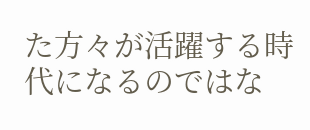た方々が活躍する時代になるのではな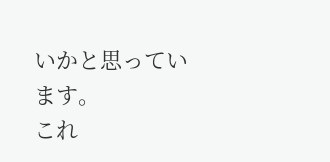いかと思っています。
これ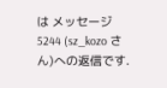は メッセージ 5244 (sz_kozo さん)への返信です.